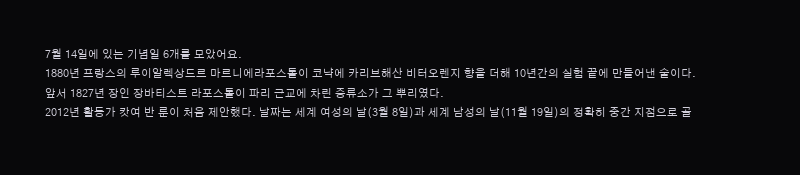7월 14일에 있는 기념일 6개를 모았어요.
1880년 프랑스의 루이알렉상드르 마르니에라포스톨이 코냑에 카리브해산 비터오렌지 향을 더해 10년간의 실험 끝에 만들어낸 술이다. 앞서 1827년 장인 장바티스트 라포스톨이 파리 근교에 차린 증류소가 그 뿌리였다.
2012년 활동가 캇여 반 룬이 처음 제안했다. 날짜는 세계 여성의 날(3월 8일)과 세계 남성의 날(11월 19일)의 정확히 중간 지점으로 골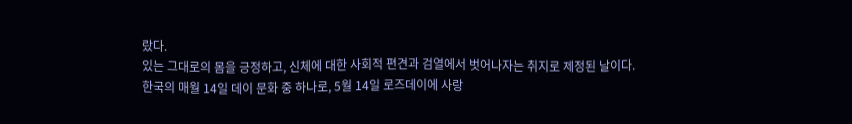랐다.
있는 그대로의 몸을 긍정하고, 신체에 대한 사회적 편견과 검열에서 벗어나자는 취지로 제정된 날이다.
한국의 매월 14일 데이 문화 중 하나로, 5월 14일 로즈데이에 사랑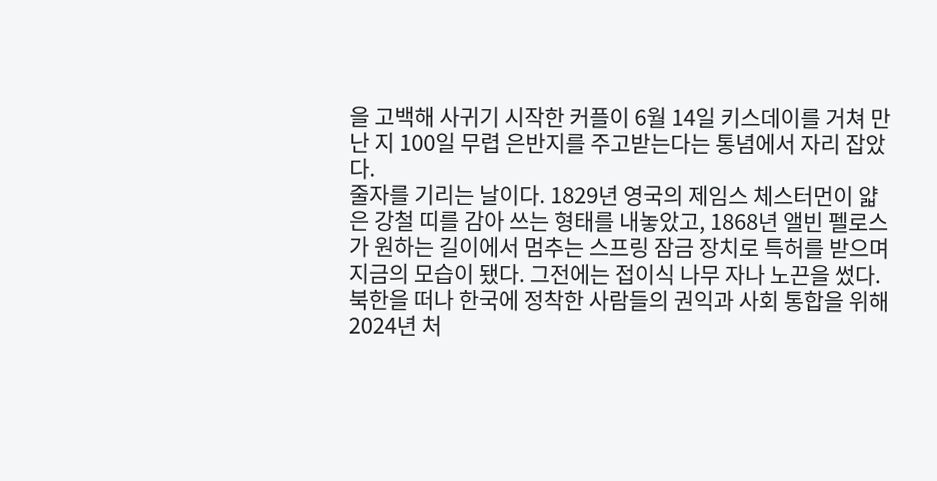을 고백해 사귀기 시작한 커플이 6월 14일 키스데이를 거쳐 만난 지 100일 무렵 은반지를 주고받는다는 통념에서 자리 잡았다.
줄자를 기리는 날이다. 1829년 영국의 제임스 체스터먼이 얇은 강철 띠를 감아 쓰는 형태를 내놓았고, 1868년 앨빈 펠로스가 원하는 길이에서 멈추는 스프링 잠금 장치로 특허를 받으며 지금의 모습이 됐다. 그전에는 접이식 나무 자나 노끈을 썼다.
북한을 떠나 한국에 정착한 사람들의 권익과 사회 통합을 위해 2024년 처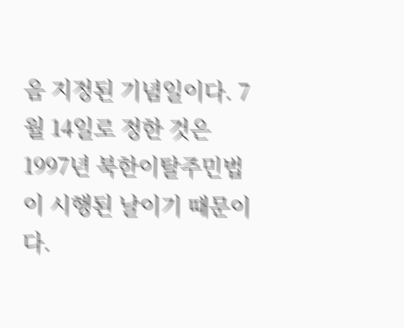음 지정된 기념일이다. 7월 14일로 정한 것은 1997년 북한이탈주민법이 시행된 날이기 때문이다.